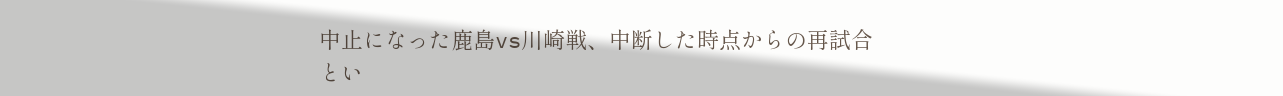中止になった鹿島vs川崎戦、中断した時点からの再試合とい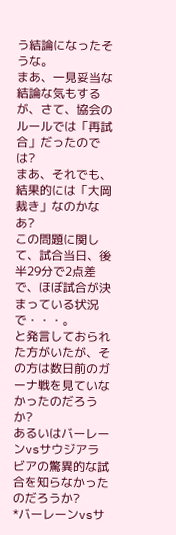う結論になったそうな。
まあ、一見妥当な結論な気もするが、さて、協会のルールでは「再試合」だったのでは?
まあ、それでも、結果的には「大岡裁き」なのかなあ?
この問題に関して、試合当日、後半29分で2点差で、ほぼ試合が決まっている状況で・・・。
と発言しておられた方がいたが、その方は数日前のガーナ戦を見ていなかったのだろうか?
あるいはバーレーンvsサウジアラビアの驚異的な試合を知らなかったのだろうか?
*バーレーンvsサ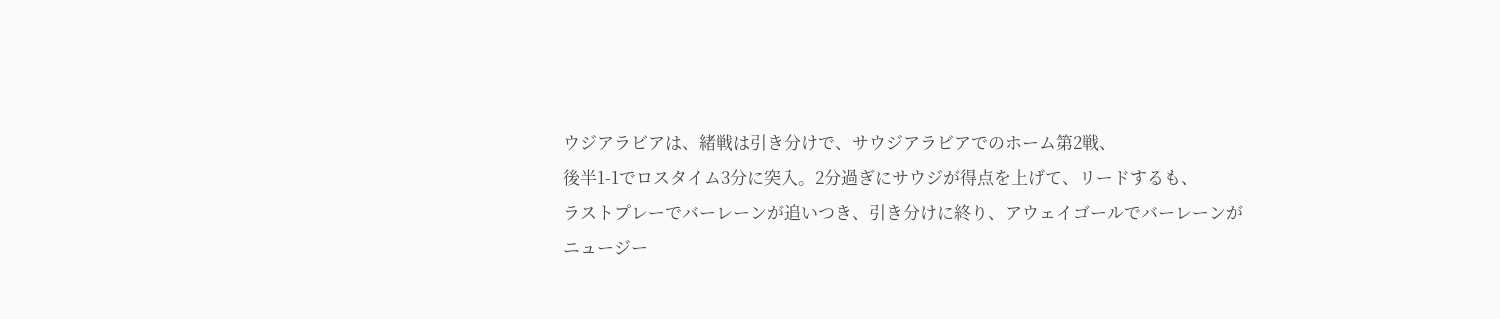ウジアラビアは、緒戦は引き分けで、サウジアラビアでのホーム第2戦、
後半1-1でロスタイム3分に突入。2分過ぎにサウジが得点を上げて、リードするも、
ラストプレーでバーレーンが追いつき、引き分けに終り、アウェイゴールでバーレーンが
ニュージー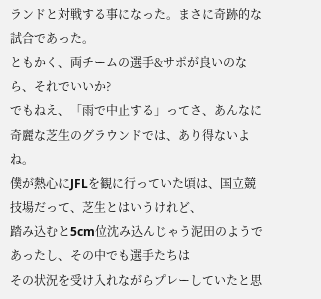ランドと対戦する事になった。まさに奇跡的な試合であった。
ともかく、両チームの選手&サポが良いのなら、それでいいか?
でもねえ、「雨で中止する」ってさ、あんなに奇麗な芝生のグラウンドでは、あり得ないよね。
僕が熱心にJFLを観に行っていた頃は、国立競技場だって、芝生とはいうけれど、
踏み込むと5cm位沈み込んじゃう泥田のようであったし、その中でも選手たちは
その状況を受け入れながらプレーしていたと思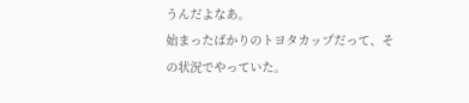うんだよなあ。
始まったばかりのトヨタカップだって、その状況でやっていた。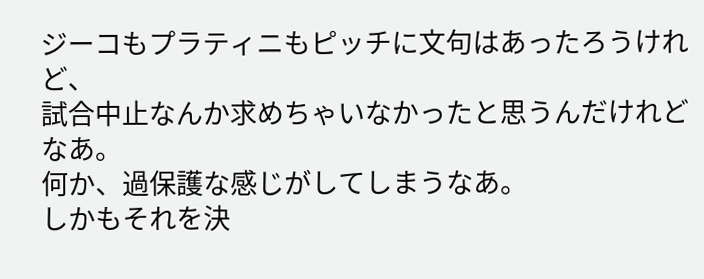ジーコもプラティニもピッチに文句はあったろうけれど、
試合中止なんか求めちゃいなかったと思うんだけれどなあ。
何か、過保護な感じがしてしまうなあ。
しかもそれを決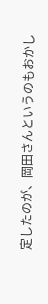定したのが、岡田さんというのもおかし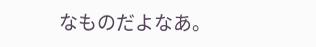なものだよなあ。